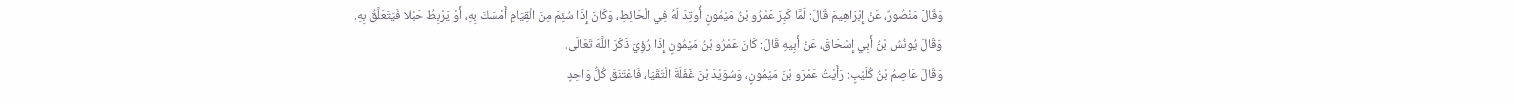وَقَالَ مَنْصُورٌ، عَنْ إِبْرَاهِيمَ قَالَ: لَمَّا كَبِرَ عَمْرُو بْنُ مَيْمُونٍ أُوتِدَ لَهُ فِي الْحَائِطِ، وَكَانَ إِذَا سُئِمَ مِنَ الْقِيَامِ أَمْسَكَ بِهِ، أَوْ يَرْبِطُ حَبْلا فَيَتَعَلَّقُ بِهِ.
وَقَالَ يُونُسُ بْنُ أَبِي إِسْحَاقَ، عَنْ أَبِيهِ قَالَ: كَانَ عَمْرُو بْنُ مَيْمُونٍ إِذَا رُؤِيَ ذَكَرَ اللَّهَ تَعَالَى.
وَقَالَ عَاصِمُ بْنُ كُلَيْبٍ: رَأَيْتُ عَمْرَو بْنَ مَيْمُونٍ، وَسُوَيْدَ بْنَ غَفَلَةَ الْتَقَيَا، فَاعْتَنَقَ كُلُّ وَاحِدٍ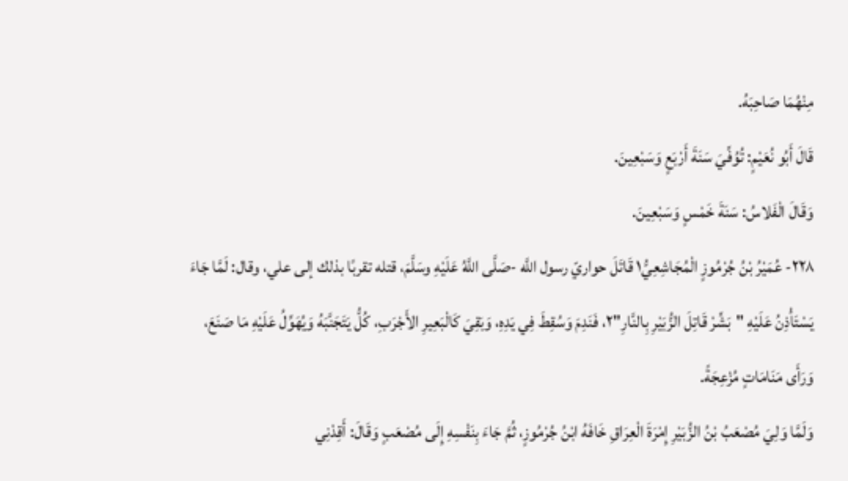مِنْهُمَا صَاحِبَهُ.
قَالَ أَبُو نُعَيْمٍ: تُوُفِّيَ سَنَةَ أَرْبَعٍ وَسَبْعِينَ.
وَقَالَ الْفَلاسُ: سَنَةَ خَمْسٍ وَسَبْعِينَ.
٢٢٨- عُمَيْرُ بْنُ جُرْمُوزٍ الْمُجَاشِعِيُّ١ قَاتَلَ حواريّ رسول اللَّه -صَلَّى اللَّهُ عَلَيْهِ وسَلَّمَ، قتله تقربًا بذلك إلى علي، وقال: لَمَّا جَاءَ يَسْتَأْذِنُ عَلَيْهِ "بَشِّرْ قَاتِلَ الزُّبَيْرِ بِالنَّارِ"٢، فَنَدِمَ وَسُقِطَ فِي يَدِهِ، وَبَقِيَ كَالْبَعِيرِ الأَجْرَبِ، كُلُّ يَتَجَنَّبَهُ وَيُهَوِّلُ عَلَيْهِ مَا صَنَعَ، وَرَأَى مَنَامَاتٍ مُزْعِجَةً.
وَلَمَّا وَلِيَ مُصْعَبُ بْنُ الزُّبَيْرِ إِمْرَةَ الْعِرَاقِ خَافَهُ ابْنُ جُرْمُوزٍ، ثُمَّ جَاءَ بِنَفْسِهِ إِلَى مُصْعَبٍ وَقَالَ: أَقِدْنِي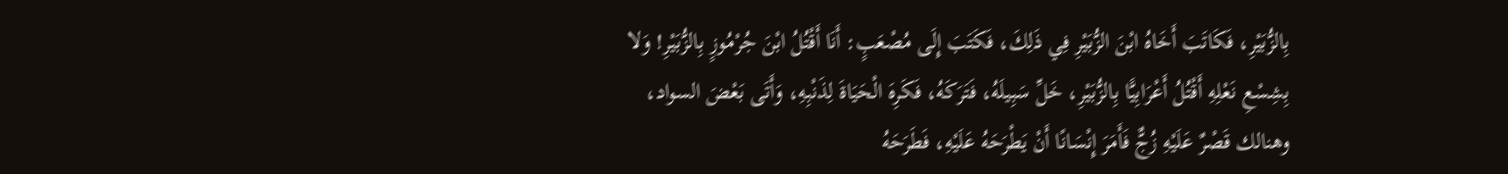بِالزُّبَيْرِ، فَكَاتَبَ أَخَاهُ ابْنَ الزُّبَيْرِ فِي ذَلِكَ، فَكَتَبَ إِلَى مُصْعَبٍ: أَنَا أَقْتُلُ ابْنَ جُرْمُوزٍ بِالزُّبَيْرِ! وَلا بِشِسْعِ نَعْلِهِ أَقْتُلُ أَعْرَابِيًّا بِالزُّبَيْرِ، خَلِّ سَبِيلَهُ، فَتَرَكَهُ، فَكَرِهَ الْحَيَاةَ لِذَنْبِهِ، وَأَتَى بَعْضَ السواد، وهنالك قَصْرٌ عَلَيْهِ زُجٌّ فَأَمَرَ إِنْسَانًا أَنْ يَطْرَحَهُ عَلَيْهِ، فَطَرَحَهُ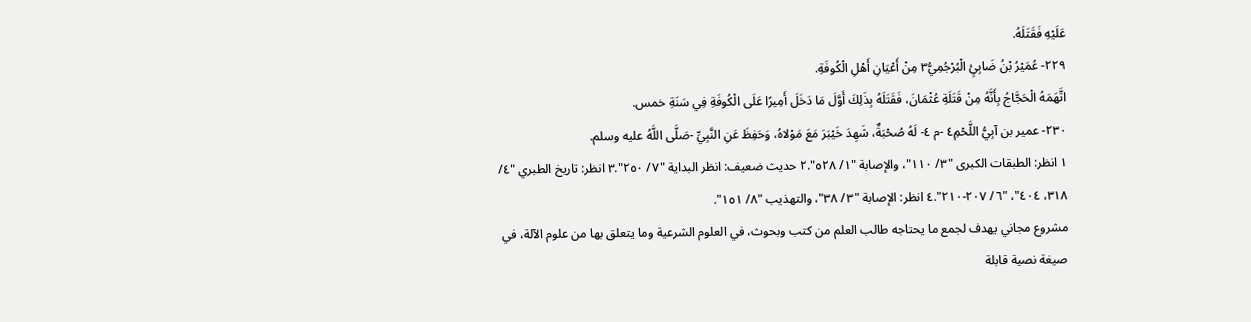عَلَيْهِ فَقَتَلَهُ.
٢٢٩- عُمَيْرُ بْنُ ضَابِئٍ الْبُرْجُمِيُّ٣ مِنْ أَعْيَانِ أَهْلِ الْكُوفَةِ.
اتَّهَمَهُ الْحَجَّاجُ بِأَنَّهُ مِنْ قَتَلَةِ عُثْمَانَ، فَقَتَلَهُ بِذَلِكَ أَوَّلَ مَا دَخَلَ أَمِيرًا عَلَى الْكُوفَةِ فِي سَنَةِ خمس.
٢٣٠- عمير بن آبِيُّ اللَّحْمِ٤ -م ٤- لَهُ صُحْبَةٌ، شَهِدَ خَيْبَرَ مَعَ مَوْلاهُ، وَحَفِظَ عَنِ النَّبِيِّ -صَلَّى اللَّهُ عليه وسلم.
١ انظر: الطبقات الكبرى "٣/ ١١٠"، والإصابة "١/ ٥٢٨".٢ حديث ضعيف: انظر البداية "٧/ ٢٥٠".٣ انظر: تاريخ الطبري "٤/ ٣١٨، ٤٠٤"، "٦/ ٢٠٧-٢١٠".٤ انظر: الإصابة "٣/ ٣٨"، والتهذيب "٨/ ١٥١".
مشروع مجاني يهدف لجمع ما يحتاجه طالب العلم من كتب وبحوث، في العلوم الشرعية وما يتعلق بها من علوم الآلة، في صيغة نصية قابلة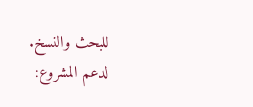للبحث والنسخ.
لدعم المشروع: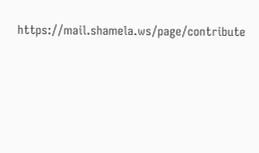https://mail.shamela.ws/page/contribute